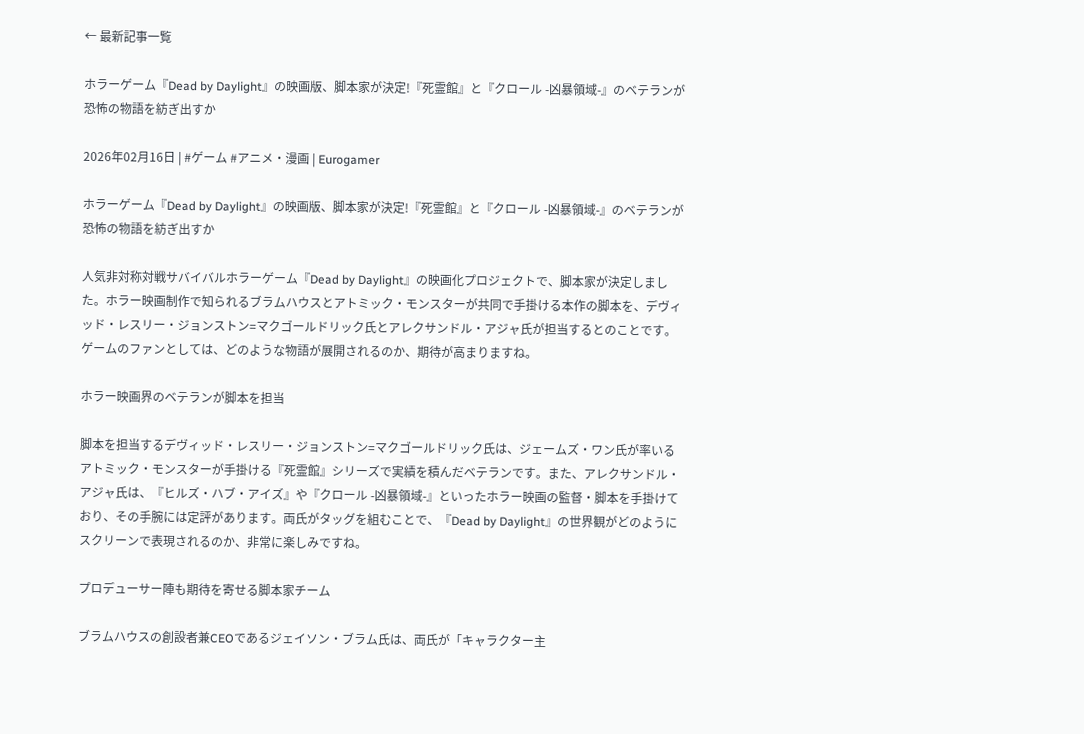← 最新記事一覧

ホラーゲーム『Dead by Daylight』の映画版、脚本家が決定!『死霊館』と『クロール -凶暴領域-』のベテランが恐怖の物語を紡ぎ出すか

2026年02月16日 | #ゲーム #アニメ・漫画 | Eurogamer

ホラーゲーム『Dead by Daylight』の映画版、脚本家が決定!『死霊館』と『クロール -凶暴領域-』のベテランが恐怖の物語を紡ぎ出すか

人気非対称対戦サバイバルホラーゲーム『Dead by Daylight』の映画化プロジェクトで、脚本家が決定しました。ホラー映画制作で知られるブラムハウスとアトミック・モンスターが共同で手掛ける本作の脚本を、デヴィッド・レスリー・ジョンストン=マクゴールドリック氏とアレクサンドル・アジャ氏が担当するとのことです。ゲームのファンとしては、どのような物語が展開されるのか、期待が高まりますね。

ホラー映画界のベテランが脚本を担当

脚本を担当するデヴィッド・レスリー・ジョンストン=マクゴールドリック氏は、ジェームズ・ワン氏が率いるアトミック・モンスターが手掛ける『死霊館』シリーズで実績を積んだベテランです。また、アレクサンドル・アジャ氏は、『ヒルズ・ハブ・アイズ』や『クロール -凶暴領域-』といったホラー映画の監督・脚本を手掛けており、その手腕には定評があります。両氏がタッグを組むことで、『Dead by Daylight』の世界観がどのようにスクリーンで表現されるのか、非常に楽しみですね。

プロデューサー陣も期待を寄せる脚本家チーム

ブラムハウスの創設者兼CEOであるジェイソン・ブラム氏は、両氏が「キャラクター主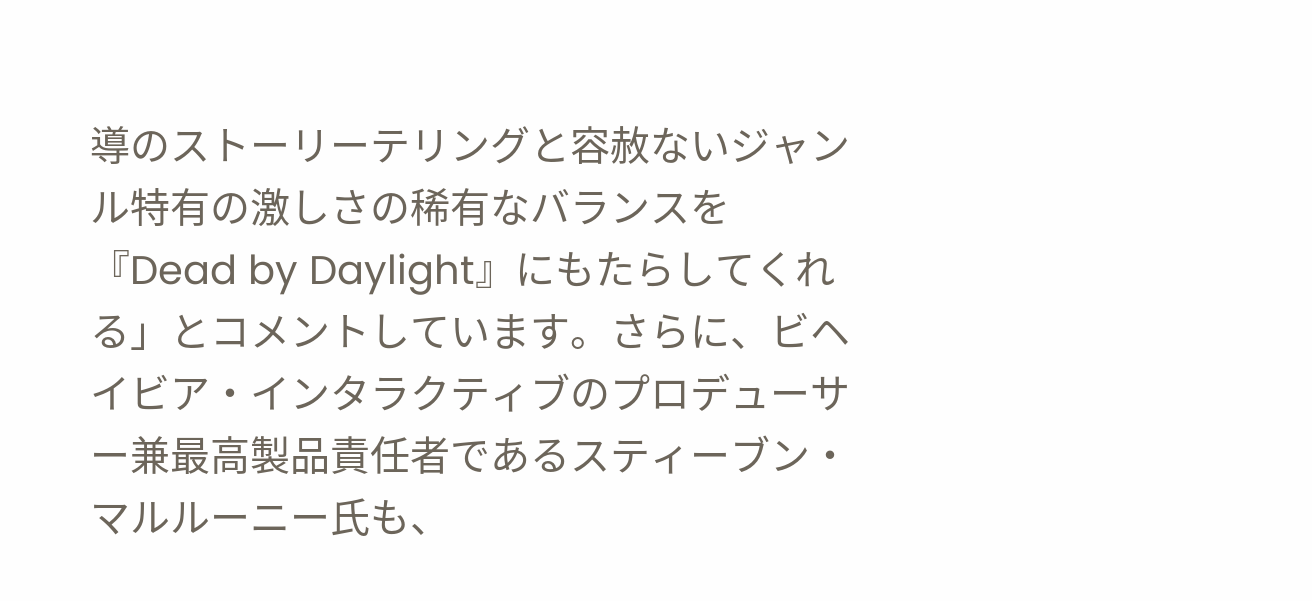導のストーリーテリングと容赦ないジャンル特有の激しさの稀有なバランスを『Dead by Daylight』にもたらしてくれる」とコメントしています。さらに、ビヘイビア・インタラクティブのプロデューサー兼最高製品責任者であるスティーブン・マルルーニー氏も、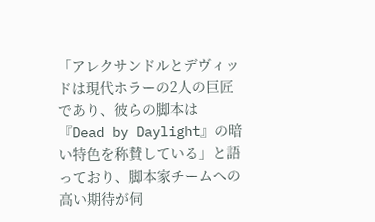「アレクサンドルとデヴィッドは現代ホラーの2人の巨匠であり、彼らの脚本は『Dead by Daylight』の暗い特色を称賛している」と語っており、脚本家チームへの高い期待が伺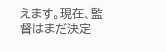えます。現在、監督はまだ決定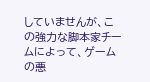していませんが、この強力な脚本家チームによって、ゲームの悪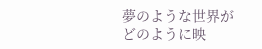夢のような世界がどのように映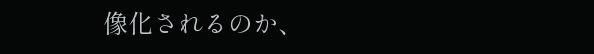像化されるのか、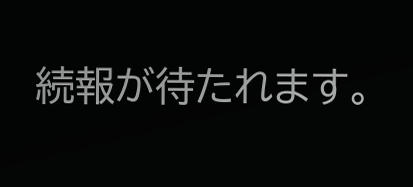続報が待たれます。